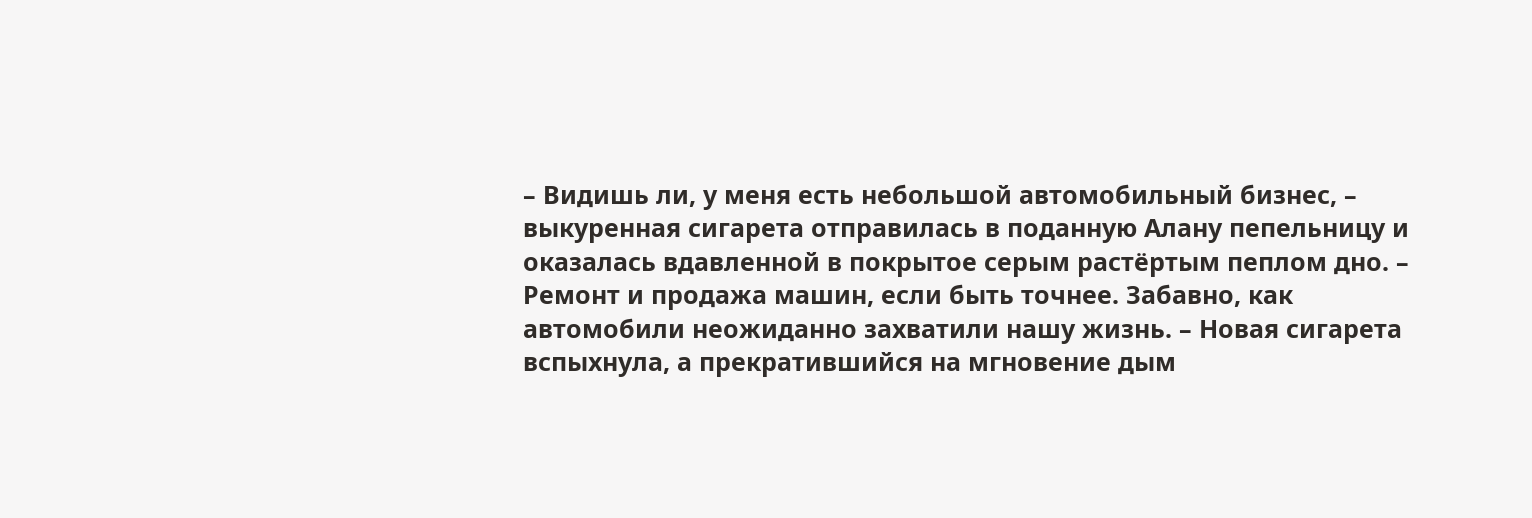– Видишь ли, у меня есть небольшой автомобильный бизнес, – выкуренная сигарета отправилась в поданную Алану пепельницу и оказалась вдавленной в покрытое серым растёртым пеплом дно. – Ремонт и продажа машин, если быть точнее. Забавно, как автомобили неожиданно захватили нашу жизнь. – Новая сигарета вспыхнула, а прекратившийся на мгновение дым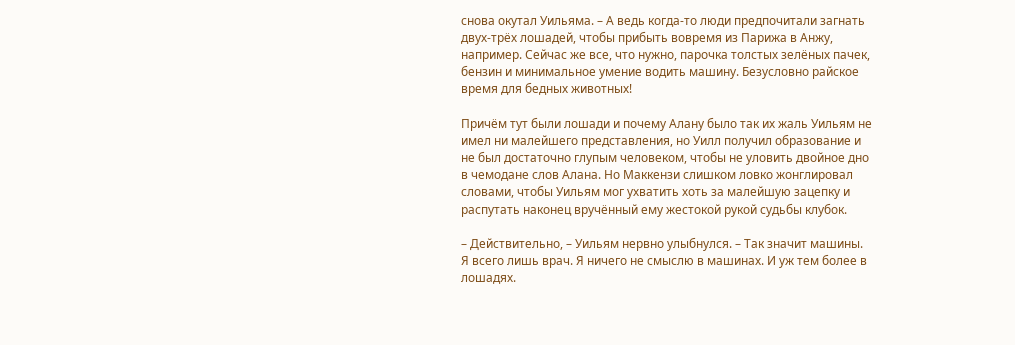снова окутал Уильяма. – А ведь когда-то люди предпочитали загнать двух-трёх лошадей, чтобы прибыть вовремя из Парижа в Анжу, например. Сейчас же все, что нужно, парочка толстых зелёных пачек, бензин и минимальное умение водить машину. Безусловно райское время для бедных животных!

Причём тут были лошади и почему Алану было так их жаль Уильям не имел ни малейшего представления, но Уилл получил образование и не был достаточно глупым человеком, чтобы не уловить двойное дно в чемодане слов Алана. Но Маккензи слишком ловко жонглировал словами, чтобы Уильям мог ухватить хоть за малейшую зацепку и распутать наконец вручённый ему жестокой рукой судьбы клубок.

– Действительно, – Уильям нервно улыбнулся. – Так значит машины. Я всего лишь врач. Я ничего не смыслю в машинах. И уж тем более в лошадях.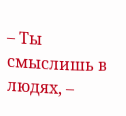– Ты смыслишь в людях, –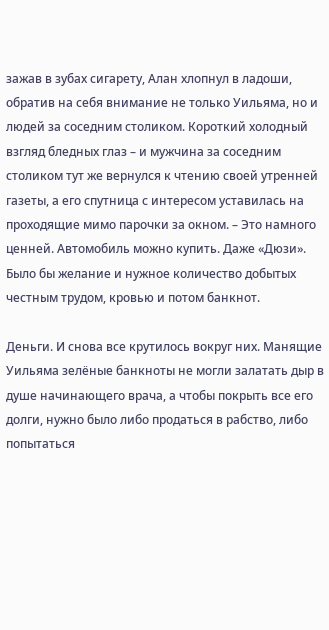зажав в зубах сигарету, Алан хлопнул в ладоши, обратив на себя внимание не только Уильяма, но и людей за соседним столиком. Короткий холодный взгляд бледных глаз – и мужчина за соседним столиком тут же вернулся к чтению своей утренней газеты, а его спутница с интересом уставилась на проходящие мимо парочки за окном. – Это намного ценней. Автомобиль можно купить. Даже «Дюзи». Было бы желание и нужное количество добытых честным трудом, кровью и потом банкнот.

Деньги. И снова все крутилось вокруг них. Манящие Уильяма зелёные банкноты не могли залатать дыр в душе начинающего врача, а чтобы покрыть все его долги, нужно было либо продаться в рабство, либо попытаться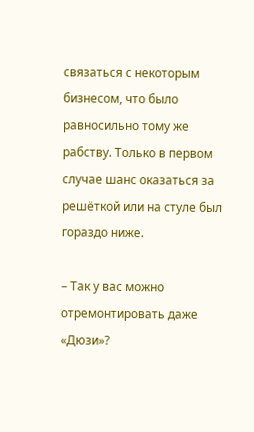связаться с некоторым бизнесом, что было равносильно тому же рабству. Только в первом случае шанс оказаться за решёткой или на стуле был гораздо ниже.

– Так у вас можно отремонтировать даже «Дюзи»?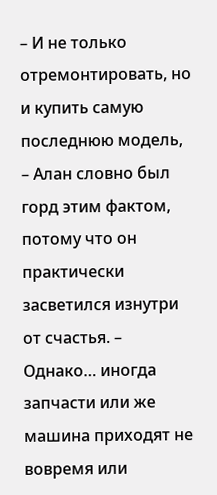– И не только отремонтировать, но и купить самую последнюю модель, – Алан словно был горд этим фактом, потому что он практически засветился изнутри от счастья. – Однако… иногда запчасти или же машина приходят не вовремя или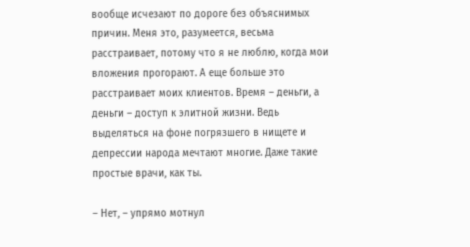вообще исчезают по дороге без объяснимых причин. Меня это, разумеется, весьма расстраивает, потому что я не люблю, когда мои вложения прогорают. А еще больше это расстраивает моих клиентов. Время – деньги, а деньги – доступ к элитной жизни. Ведь выделяться на фоне погрязшего в нищете и депрессии народа мечтают многие. Даже такие простые врачи, как ты.

– Нет, – упрямо мотнул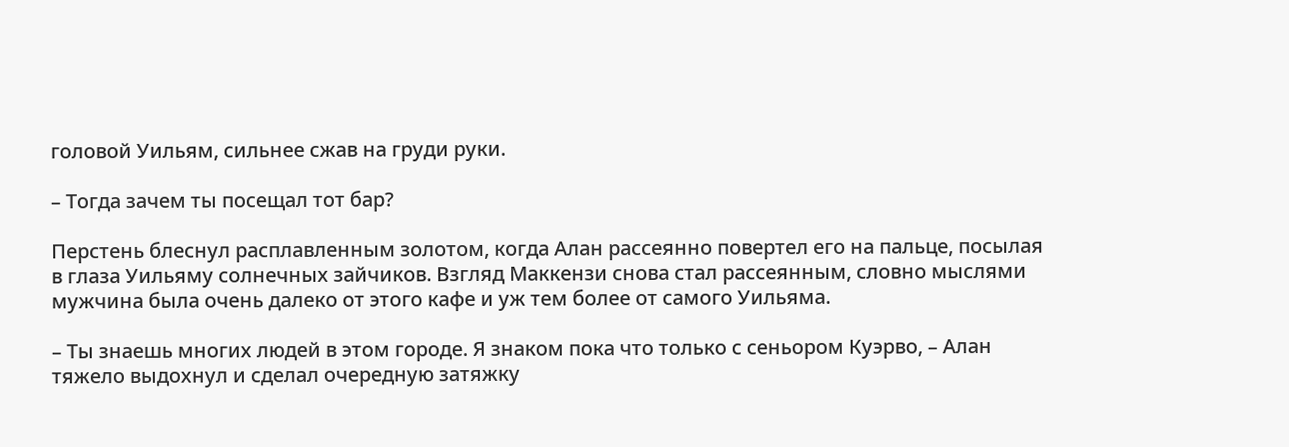головой Уильям, сильнее сжав на груди руки.

– Тогда зачем ты посещал тот бар?

Перстень блеснул расплавленным золотом, когда Алан рассеянно повертел его на пальце, посылая в глаза Уильяму солнечных зайчиков. Взгляд Маккензи снова стал рассеянным, словно мыслями мужчина была очень далеко от этого кафе и уж тем более от самого Уильяма.

– Ты знаешь многих людей в этом городе. Я знаком пока что только с сеньором Куэрво, – Алан тяжело выдохнул и сделал очередную затяжку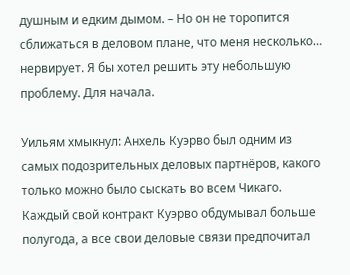душным и едким дымом. – Но он не торопится сближаться в деловом плане, что меня несколько… нервирует. Я бы хотел решить эту небольшую проблему. Для начала.

Уильям хмыкнул: Анхель Куэрво был одним из самых подозрительных деловых партнёров, какого только можно было сыскать во всем Чикаго. Каждый свой контракт Куэрво обдумывал больше полугода, а все свои деловые связи предпочитал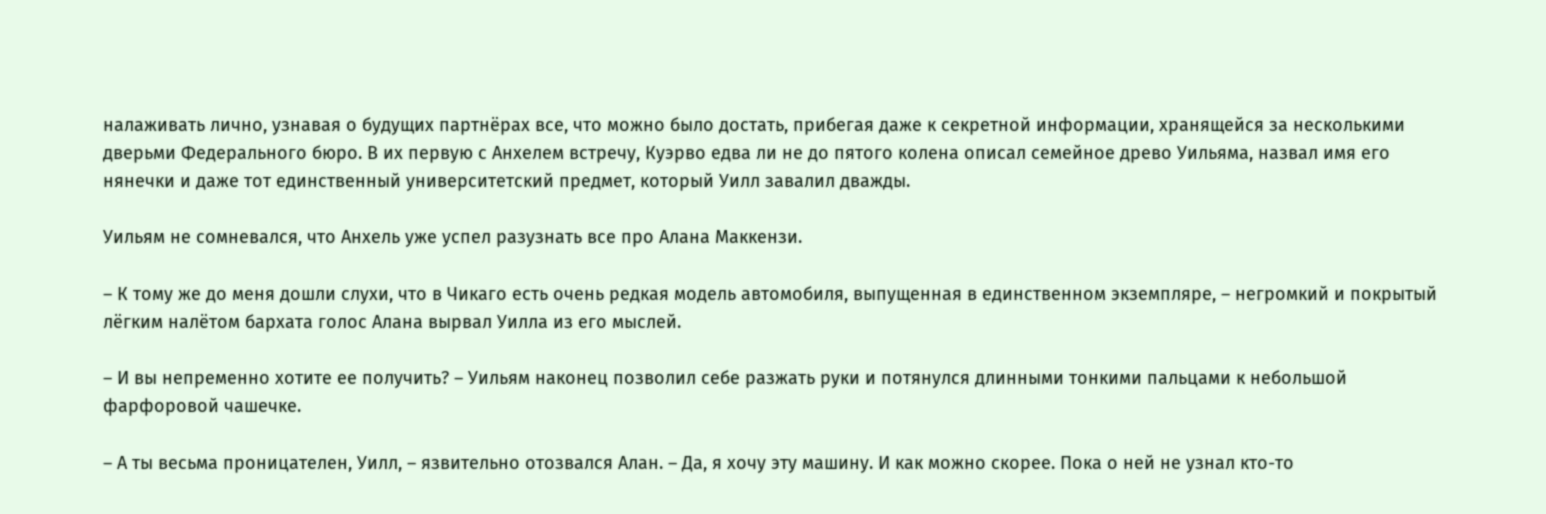налаживать лично, узнавая о будущих партнёрах все, что можно было достать, прибегая даже к секретной информации, хранящейся за несколькими дверьми Федерального бюро. В их первую с Анхелем встречу, Куэрво едва ли не до пятого колена описал семейное древо Уильяма, назвал имя его нянечки и даже тот единственный университетский предмет, который Уилл завалил дважды.

Уильям не сомневался, что Анхель уже успел разузнать все про Алана Маккензи.

– К тому же до меня дошли слухи, что в Чикаго есть очень редкая модель автомобиля, выпущенная в единственном экземпляре, – негромкий и покрытый лёгким налётом бархата голос Алана вырвал Уилла из его мыслей.

– И вы непременно хотите ее получить? – Уильям наконец позволил себе разжать руки и потянулся длинными тонкими пальцами к небольшой фарфоровой чашечке.

– А ты весьма проницателен, Уилл, – язвительно отозвался Алан. – Да, я хочу эту машину. И как можно скорее. Пока о ней не узнал кто-то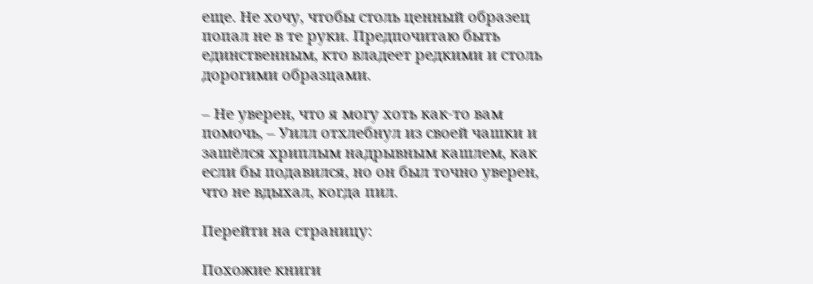еще. Не хочу, чтобы столь ценный образец попал не в те руки. Предпочитаю быть единственным, кто владеет редкими и столь дорогими образцами.

– Не уверен, что я могу хоть как-то вам помочь, – Уилл отхлебнул из своей чашки и зашёлся хриплым надрывным кашлем, как если бы подавился, но он был точно уверен, что не вдыхал, когда пил.

Перейти на страницу:

Похожие книги